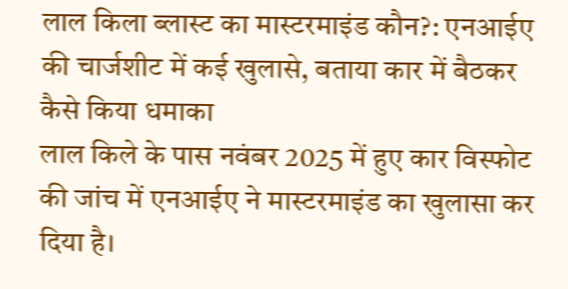लाल किला ब्लास्ट का मास्टरमाइंड कौन?: एनआईए की चार्जशीट में कई खुलासे, बताया कार में बैठकर कैसे किया धमाका
लाल किले के पास नवंबर 2025 में हुए कार विस्फोट की जांच में एनआईए ने मास्टरमाइंड का खुलासा कर दिया है।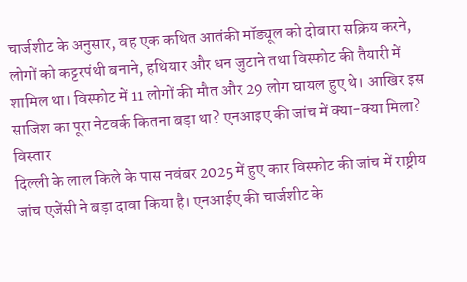चार्जशीट के अनुसार, वह एक कथित आतंकी मॉड्यूल को दोबारा सक्रिय करने, लोगों को कट्टरपंथी बनाने, हथियार और धन जुटाने तथा विस्फोट की तैयारी में शामिल था। विस्फोट में 11 लोगों की मौत और 29 लोग घायल हुए थे। आखिर इस साजिश का पूरा नेटवर्क कितना बड़ा था? एनआइए की जांच में क्या-क्या मिला?
विस्तार
दिल्ली के लाल किले के पास नवंबर 2025 में हुए कार विस्फोट की जांच में राष्ट्रीय जांच एजेंसी ने बड़ा दावा किया है। एनआईए की चार्जशीट के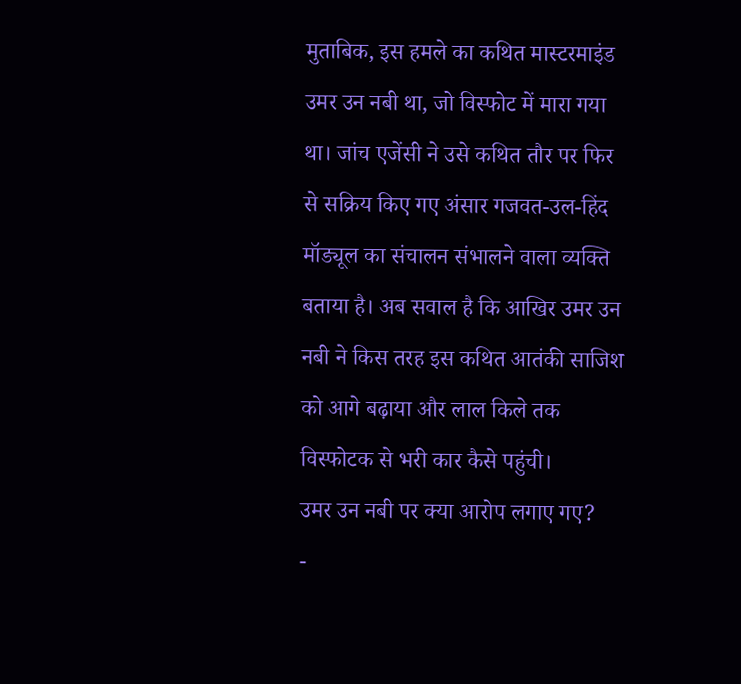मुताबिक, इस हमले का कथित मास्टरमाइंड उमर उन नबी था, जो विस्फोट में मारा गया था। जांच एजेंसी ने उसे कथित तौर पर फिर से सक्रिय किए गए अंसार गजवत-उल-हिंद मॉड्यूल का संचालन संभालने वाला व्यक्ति बताया है। अब सवाल है कि आखिर उमर उन नबी ने किस तरह इस कथित आतंकी साजिश को आगे बढ़ाया और लाल किले तक विस्फोटक से भरी कार कैसे पहुंची।
उमर उन नबी पर क्या आरोप लगाए गए?
-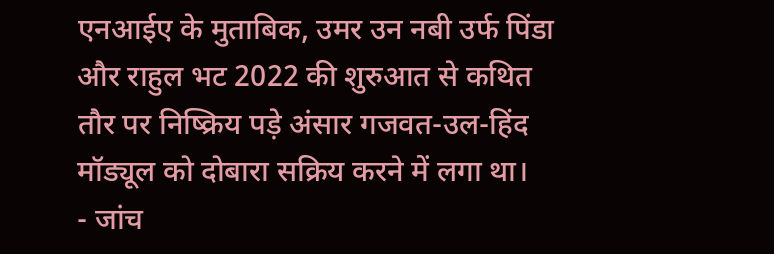एनआईए के मुताबिक, उमर उन नबी उर्फ पिंडा और राहुल भट 2022 की शुरुआत से कथित तौर पर निष्क्रिय पड़े अंसार गजवत-उल-हिंद मॉड्यूल को दोबारा सक्रिय करने में लगा था।
- जांच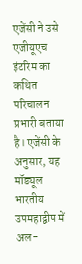एजेंसी ने उसे एजीयूएच इंटरिम का कथित परिचालन प्रभारी बताया है। एजेंसी के अनुसार, यह मॉड्यूल भारतीय उपमहाद्वीप में अल-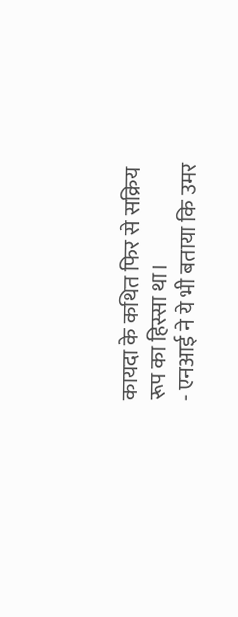कायदा के कथित फिर से सक्रिय रूप का हिस्सा था।
- एनआई ने ये भी बताया कि उमर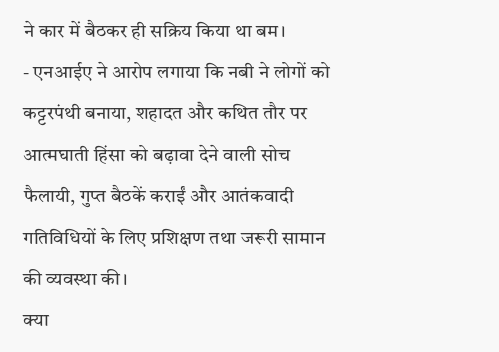ने कार में बैठकर ही सक्रिय किया था बम।
- एनआईए ने आरोप लगाया कि नबी ने लोगों को कट्टरपंथी बनाया, शहादत और कथित तौर पर आत्मघाती हिंसा को बढ़ावा देने वाली सोच फैलायी, गुप्त बैठकें कराईं और आतंकवादी गतिविधियों के लिए प्रशिक्षण तथा जरूरी सामान की व्यवस्था की।
क्या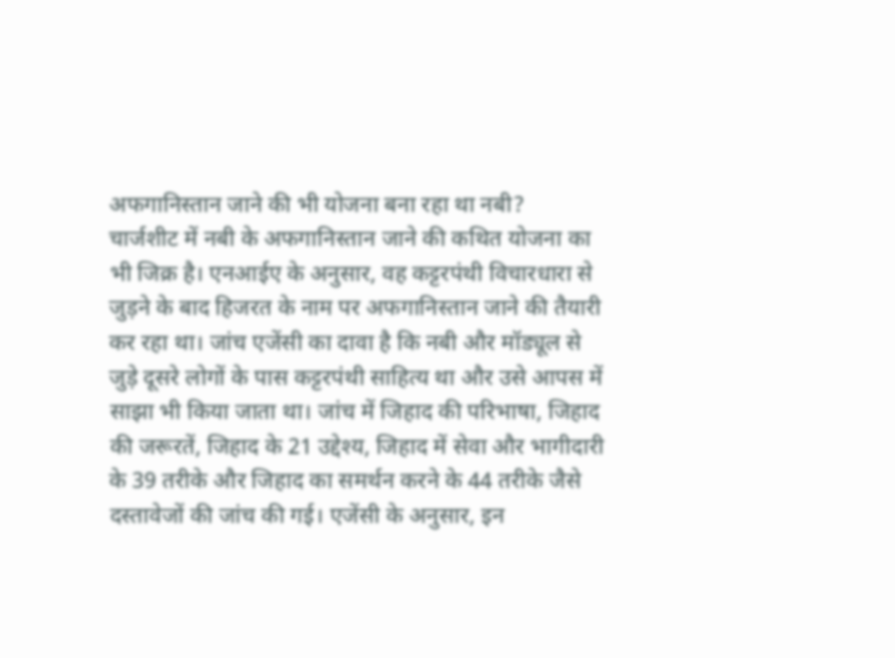अफगानिस्तान जाने की भी योजना बना रहा था नबी?
चार्जशीट में नबी के अफगानिस्तान जाने की कथित योजना का भी जिक्र है। एनआईए के अनुसार, वह कट्टरपंथी विचारधारा से जुड़ने के बाद हिजरत के नाम पर अफगानिस्तान जाने की तैयारी कर रहा था। जांच एजेंसी का दावा है कि नबी और मॉड्यूल से जुड़े दूसरे लोगों के पास कट्टरपंथी साहित्य था और उसे आपस में साझा भी किया जाता था। जांच में जिहाद की परिभाषा, जिहाद की जरूरतें, जिहाद के 21 उद्देश्य, जिहाद में सेवा और भागीदारी के 39 तरीके और जिहाद का समर्थन करने के 44 तरीके जैसे दस्तावेजों की जांच की गई। एजेंसी के अनुसार, इन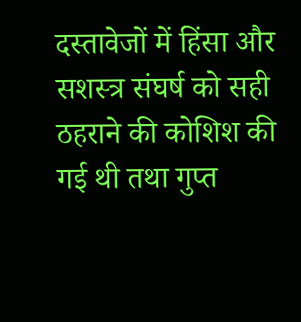दस्तावेजों में हिंसा और सशस्त्र संघर्ष को सही ठहराने की कोशिश की गई थी तथा गुप्त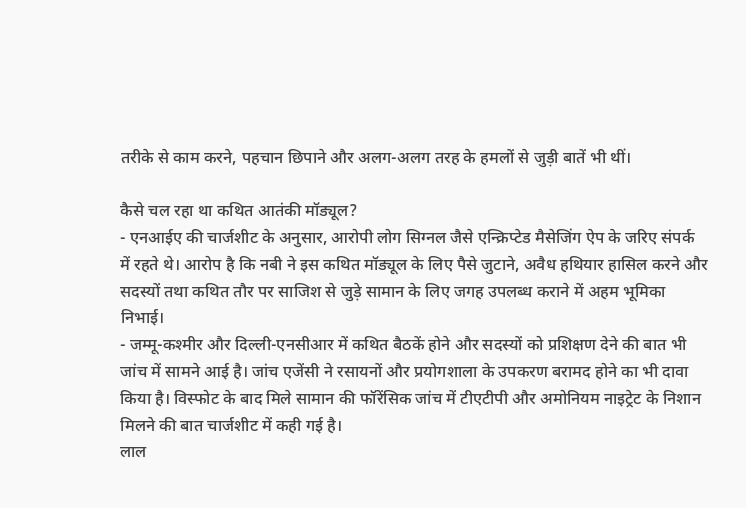तरीके से काम करने, पहचान छिपाने और अलग-अलग तरह के हमलों से जुड़ी बातें भी थीं।

कैसे चल रहा था कथित आतंकी मॉड्यूल?
- एनआईए की चार्जशीट के अनुसार, आरोपी लोग सिग्नल जैसे एन्क्रिप्टेड मैसेजिंग ऐप के जरिए संपर्क में रहते थे। आरोप है कि नबी ने इस कथित मॉड्यूल के लिए पैसे जुटाने, अवैध हथियार हासिल करने और सदस्यों तथा कथित तौर पर साजिश से जुड़े सामान के लिए जगह उपलब्ध कराने में अहम भूमिका निभाई।
- जम्मू-कश्मीर और दिल्ली-एनसीआर में कथित बैठकें होने और सदस्यों को प्रशिक्षण देने की बात भी जांच में सामने आई है। जांच एजेंसी ने रसायनों और प्रयोगशाला के उपकरण बरामद होने का भी दावा किया है। विस्फोट के बाद मिले सामान की फॉरेंसिक जांच में टीएटीपी और अमोनियम नाइट्रेट के निशान मिलने की बात चार्जशीट में कही गई है।
लाल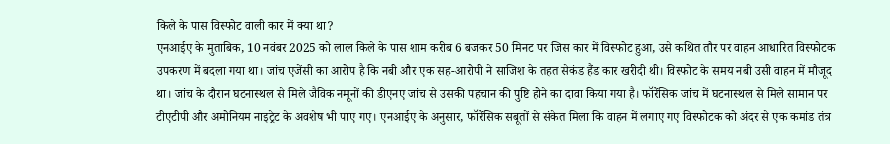किले के पास विस्फोट वाली कार में क्या था?
एनआईए के मुताबिक, 10 नवंबर 2025 को लाल किले के पास शाम करीब 6 बजकर 50 मिनट पर जिस कार में विस्फोट हुआ, उसे कथित तौर पर वाहन आधारित विस्फोटक उपकरण में बदला गया था। जांच एजेंसी का आरोप है कि नबी और एक सह-आरोपी ने साजिश के तहत सेकंड हैंड कार खरीदी थी। विस्फोट के समय नबी उसी वाहन में मौजूद था। जांच के दौरान घटनास्थल से मिले जैविक नमूनों की डीएनए जांच से उसकी पहचान की पुष्टि होने का दावा किया गया है। फॉरेंसिक जांच में घटनास्थल से मिले सामान पर टीएटीपी और अमोनियम नाइट्रेट के अवशेष भी पाए गए। एनआईए के अनुसार, फॉरेंसिक सबूतों से संकेत मिला कि वाहन में लगाए गए विस्फोटक को अंदर से एक कमांड तंत्र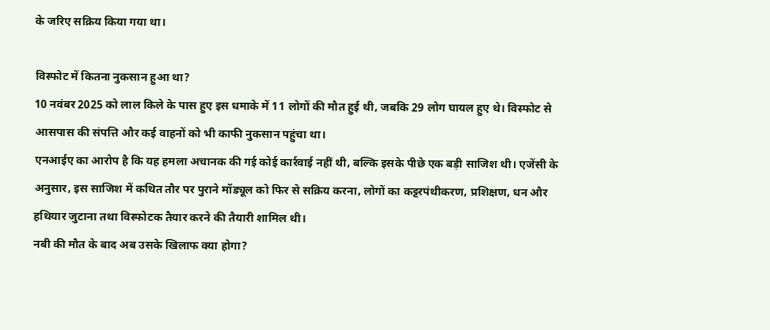के जरिए सक्रिय किया गया था।

विस्फोट में कितना नुकसान हुआ था?
10 नवंबर 2025 को लाल किले के पास हुए इस धमाके में 11 लोगों की मौत हुई थी, जबकि 29 लोग घायल हुए थे। विस्फोट से आसपास की संपत्ति और कई वाहनों को भी काफी नुकसान पहुंचा था।
एनआईए का आरोप है कि यह हमला अचानक की गई कोई कार्रवाई नहीं थी, बल्कि इसके पीछे एक बड़ी साजिश थी। एजेंसी के अनुसार, इस साजिश में कथित तौर पर पुराने मॉड्यूल को फिर से सक्रिय करना, लोगों का कट्टरपंथीकरण, प्रशिक्षण, धन और हथियार जुटाना तथा विस्फोटक तैयार करने की तैयारी शामिल थी।
नबी की मौत के बाद अब उसके खिलाफ क्या होगा?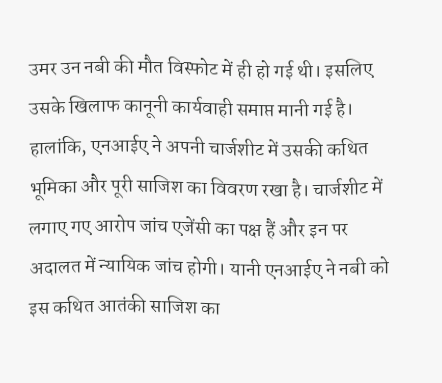उमर उन नबी की मौत विस्फोट में ही हो गई थी। इसलिए उसके खिलाफ कानूनी कार्यवाही समाप्त मानी गई है। हालांकि, एनआईए ने अपनी चार्जशीट में उसकी कथित भूमिका और पूरी साजिश का विवरण रखा है। चार्जशीट में लगाए गए आरोप जांच एजेंसी का पक्ष हैं और इन पर अदालत में न्यायिक जांच होगी। यानी एनआईए ने नबी को इस कथित आतंकी साजिश का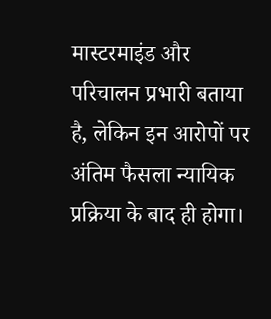मास्टरमाइंड और परिचालन प्रभारी बताया है, लेकिन इन आरोपों पर अंतिम फैसला न्यायिक प्रक्रिया के बाद ही होगा।